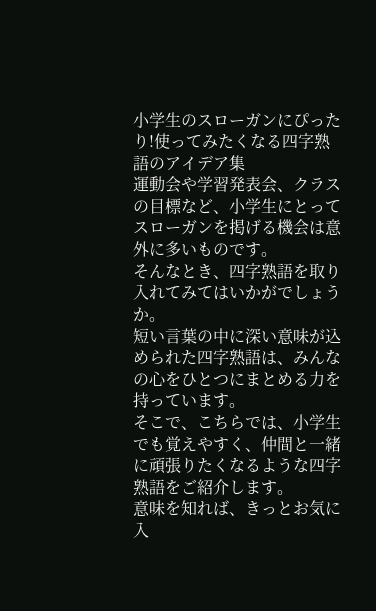小学生のスローガンにぴったり!使ってみたくなる四字熟語のアイデア集
運動会や学習発表会、クラスの目標など、小学生にとってスローガンを掲げる機会は意外に多いものです。
そんなとき、四字熟語を取り入れてみてはいかがでしょうか。
短い言葉の中に深い意味が込められた四字熟語は、みんなの心をひとつにまとめる力を持っています。
そこで、こちらでは、小学生でも覚えやすく、仲間と一緒に頑張りたくなるような四字熟語をご紹介します。
意味を知れば、きっとお気に入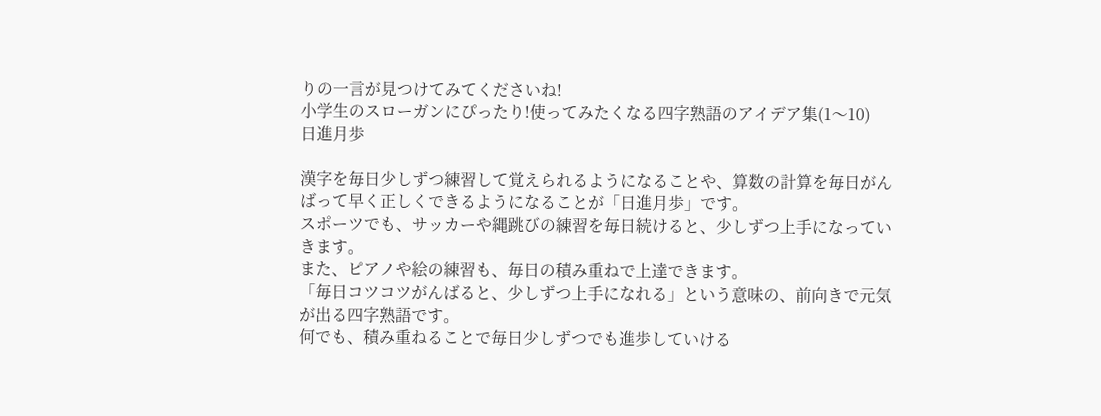りの一言が見つけてみてくださいね!
小学生のスローガンにぴったり!使ってみたくなる四字熟語のアイデア集(1〜10)
日進月歩

漢字を毎日少しずつ練習して覚えられるようになることや、算数の計算を毎日がんばって早く正しくできるようになることが「日進月歩」です。
スポーツでも、サッカーや縄跳びの練習を毎日続けると、少しずつ上手になっていきます。
また、ピアノや絵の練習も、毎日の積み重ねで上達できます。
「毎日コツコツがんばると、少しずつ上手になれる」という意味の、前向きで元気が出る四字熟語です。
何でも、積み重ねることで毎日少しずつでも進歩していける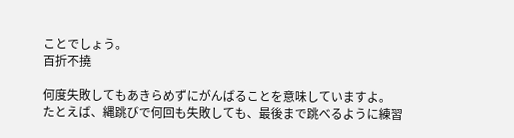ことでしょう。
百折不撓

何度失敗してもあきらめずにがんばることを意味していますよ。
たとえば、縄跳びで何回も失敗しても、最後まで跳べるように練習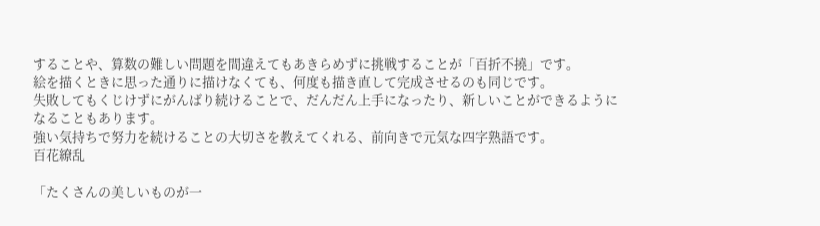することや、算数の難しい問題を間違えてもあきらめずに挑戦することが「百折不撓」です。
絵を描くときに思った通りに描けなくても、何度も描き直して完成させるのも同じです。
失敗してもくじけずにがんばり続けることで、だんだん上手になったり、新しいことができるようになることもあります。
強い気持ちで努力を続けることの大切さを教えてくれる、前向きで元気な四字熟語です。
百花繚乱

「たくさんの美しいものが一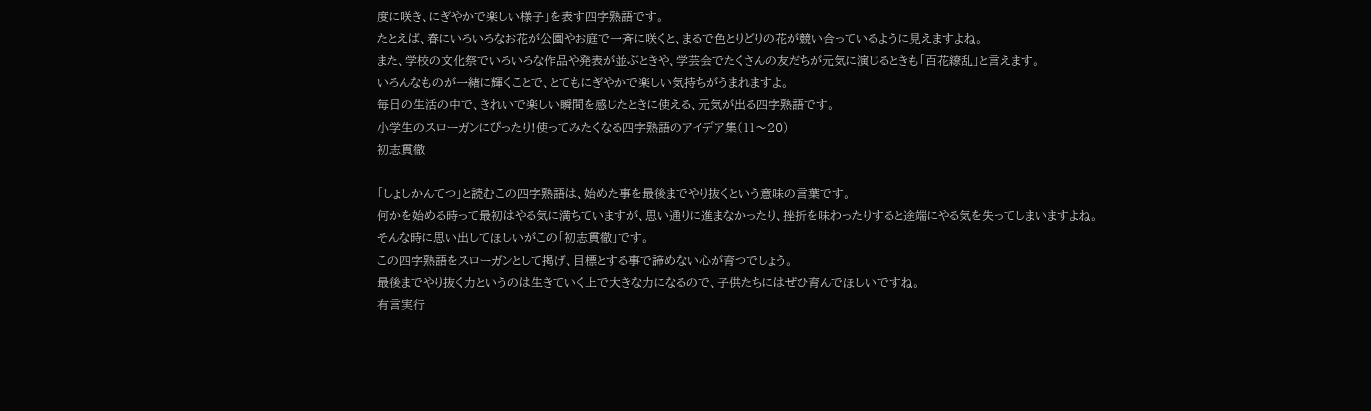度に咲き、にぎやかで楽しい様子」を表す四字熟語です。
たとえば、春にいろいろなお花が公園やお庭で一斉に咲くと、まるで色とりどりの花が競い合っているように見えますよね。
また、学校の文化祭でいろいろな作品や発表が並ぶときや、学芸会でたくさんの友だちが元気に演じるときも「百花繚乱」と言えます。
いろんなものが一緒に輝くことで、とてもにぎやかで楽しい気持ちがうまれますよ。
毎日の生活の中で、きれいで楽しい瞬間を感じたときに使える、元気が出る四字熟語です。
小学生のスローガンにぴったり!使ってみたくなる四字熟語のアイデア集(11〜20)
初志貫徹

「しょしかんてつ」と読むこの四字熟語は、始めた事を最後までやり抜くという意味の言葉です。
何かを始める時って最初はやる気に満ちていますが、思い通りに進まなかったり、挫折を味わったりすると途端にやる気を失ってしまいますよね。
そんな時に思い出してほしいがこの「初志貫徹」です。
この四字熟語をスローガンとして掲げ、目標とする事で諦めない心が育つでしょう。
最後までやり抜く力というのは生きていく上で大きな力になるので、子供たちにはぜひ育んでほしいですね。
有言実行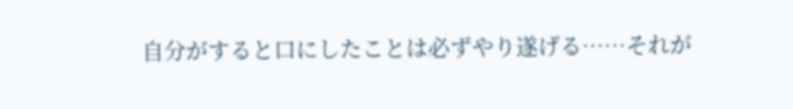自分がすると口にしたことは必ずやり遂げる……それが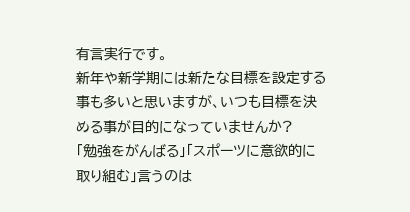有言実行です。
新年や新学期には新たな目標を設定する事も多いと思いますが、いつも目標を決める事が目的になっていませんか?
「勉強をがんばる」「スポーツに意欲的に取り組む」言うのは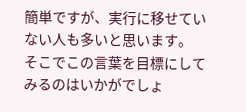簡単ですが、実行に移せていない人も多いと思います。
そこでこの言葉を目標にしてみるのはいかがでしょ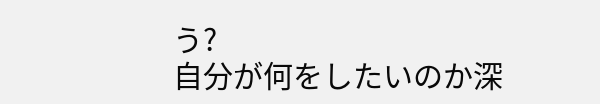う?
自分が何をしたいのか深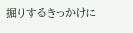掘りするきっかけに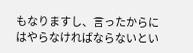もなりますし、言ったからにはやらなければならないとい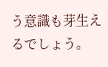う意識も芽生えるでしょう。